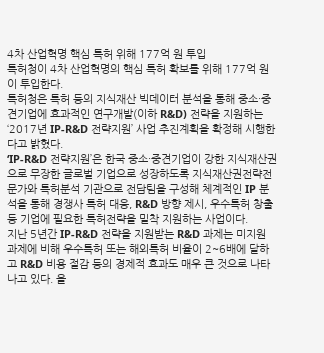4차 산업혁명 핵심 특허 위해 177억 원 투입
특허청이 4차 산업혁명의 핵심 특허 확보를 위해 177억 원이 투입한다.
특허청은 특허 등의 지식재산 빅데이터 분석을 통해 중소·중견기업에 효과적인 연구개발(이하 R&D) 전략을 지원하는 ‘2017년 IP-R&D 전략지원’ 사업 추진계획을 확정해 시행한다고 밝혔다.
‘IP-R&D 전략지원’은 한국 중소·중견기업이 강한 지식재산권으로 무장한 글로벌 기업으로 성장하도록 지식재산권전략전문가와 특허분석 기관으로 전담팀을 구성해 체계적인 IP 분석을 통해 경쟁사 특허 대응, R&D 방향 제시, 우수특허 창출 등 기업에 필요한 특허전략을 밀착 지원하는 사업이다.
지난 5년간 IP-R&D 전략을 지원받는 R&D 과제는 미지원 과제에 비해 우수특허 또는 해외특허 비율이 2~6배에 달하고 R&D 비용 절감 등의 경제적 효과도 매우 큰 것으로 나타나고 있다. 올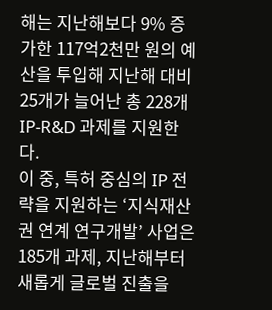해는 지난해보다 9% 증가한 117억2천만 원의 예산을 투입해 지난해 대비 25개가 늘어난 총 228개 IP-R&D 과제를 지원한다.
이 중, 특허 중심의 IP 전략을 지원하는 ‘지식재산권 연계 연구개발’ 사업은 185개 과제, 지난해부터 새롭게 글로벌 진출을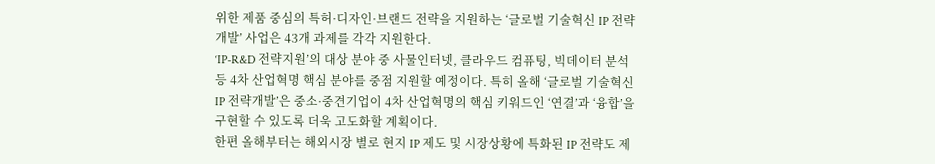위한 제품 중심의 특허·디자인·브랜드 전략을 지원하는 ‘글로벌 기술혁신 IP 전략개발’ 사업은 43개 과제를 각각 지원한다.
‘IP-R&D 전략지원’의 대상 분야 중 사물인터넷, 클라우드 컴퓨팅, 빅데이터 분석 등 4차 산업혁명 핵심 분야를 중점 지원할 예정이다. 특히 올해 ‘글로벌 기술혁신 IP 전략개발’은 중소·중견기업이 4차 산업혁명의 핵심 키워드인 ‘연결’과 ‘융합’을 구현할 수 있도록 더욱 고도화할 계획이다.
한편 올해부터는 해외시장 별로 현지 IP 제도 및 시장상황에 특화된 IP 전략도 제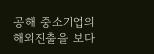공해 중소기업의 해외진출을 보다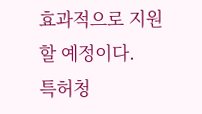효과적으로 지원할 예정이다.
특허청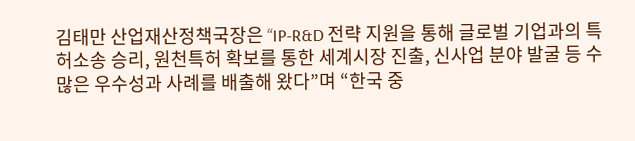김태만 산업재산정책국장은 “IP-R&D 전략 지원을 통해 글로벌 기업과의 특허소송 승리, 원천특허 확보를 통한 세계시장 진출, 신사업 분야 발굴 등 수많은 우수성과 사례를 배출해 왔다”며 “한국 중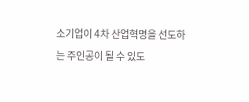소기업이 4차 산업혁명을 선도하는 주인공이 될 수 있도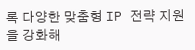록 다양한 맞춤형 IP 전략 지원을 강화해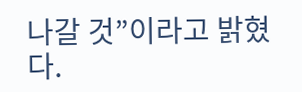나갈 것”이라고 밝혔다.